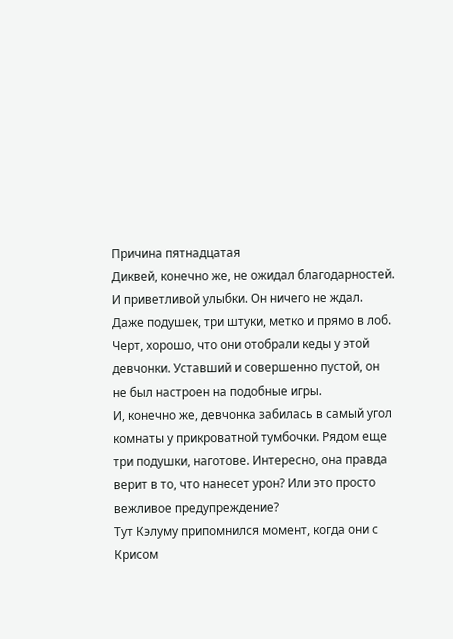Причина пятнадцатая
Диквей, конечно же, не ожидал благодарностей. И приветливой улыбки. Он ничего не ждал. Даже подушек, три штуки, метко и прямо в лоб. Черт, хорошо, что они отобрали кеды у этой девчонки. Уставший и совершенно пустой, он не был настроен на подобные игры.
И, конечно же, девчонка забилась в самый угол комнаты у прикроватной тумбочки. Рядом еще три подушки, наготове. Интересно, она правда верит в то, что нанесет урон? Или это просто вежливое предупреждение?
Тут Кэлуму припомнился момент, когда они с Крисом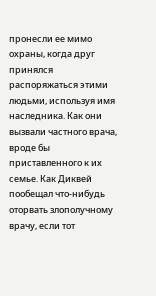пронесли ее мимо охраны, когда друг принялся распоряжаться этими людьми, используя имя наследника. Как они вызвали частного врача, вроде бы приставленного к их семье. Как Диквей пообещал что-нибудь оторвать злополучному врачу, если тот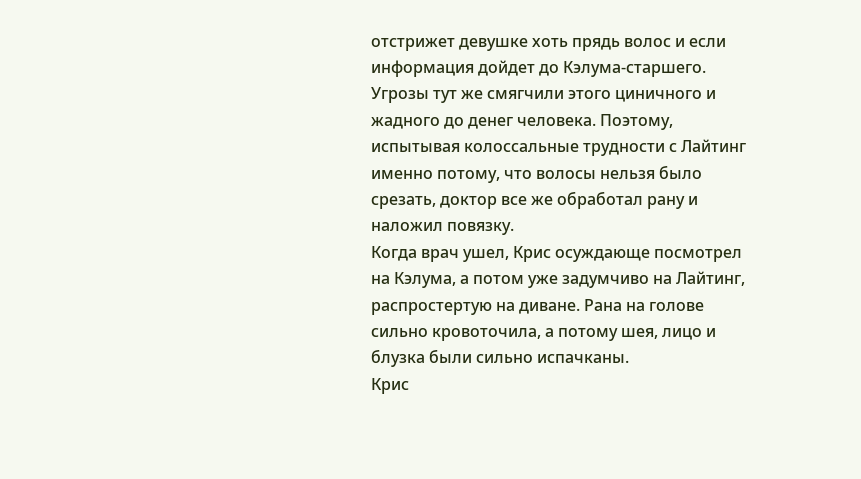отстрижет девушке хоть прядь волос и если информация дойдет до Кэлума-старшего. Угрозы тут же смягчили этого циничного и жадного до денег человека. Поэтому, испытывая колоссальные трудности с Лайтинг именно потому, что волосы нельзя было срезать, доктор все же обработал рану и наложил повязку.
Когда врач ушел, Крис осуждающе посмотрел на Кэлума, а потом уже задумчиво на Лайтинг, распростертую на диване. Рана на голове сильно кровоточила, а потому шея, лицо и блузка были сильно испачканы.
Крис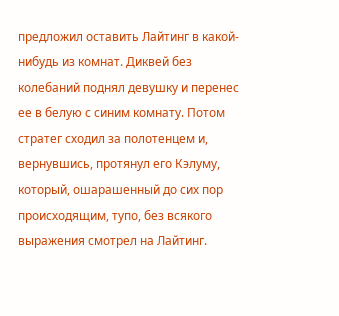предложил оставить Лайтинг в какой-нибудь из комнат. Диквей без колебаний поднял девушку и перенес ее в белую с синим комнату. Потом стратег сходил за полотенцем и, вернувшись, протянул его Кэлуму, который, ошарашенный до сих пор происходящим, тупо, без всякого выражения смотрел на Лайтинг.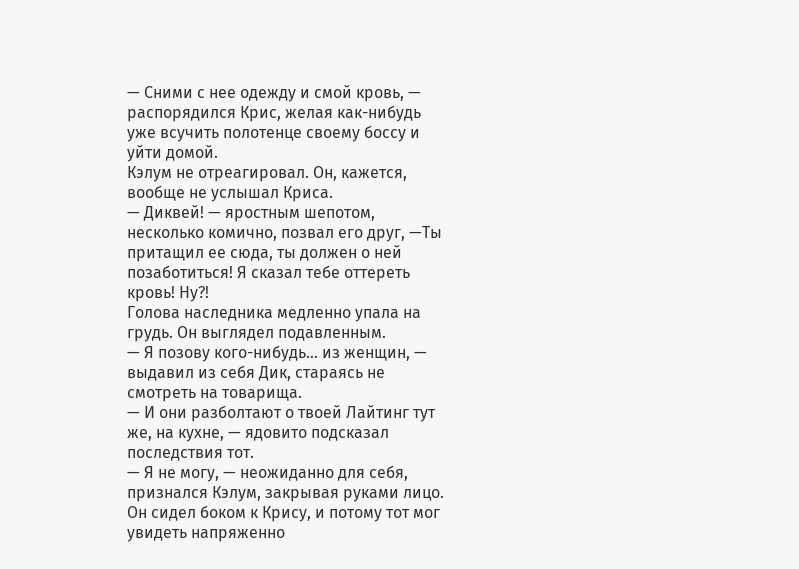— Сними с нее одежду и смой кровь, — распорядился Крис, желая как-нибудь уже всучить полотенце своему боссу и уйти домой.
Кэлум не отреагировал. Он, кажется, вообще не услышал Криса.
— Диквей! — яростным шепотом, несколько комично, позвал его друг, —Ты притащил ее сюда, ты должен о ней позаботиться! Я сказал тебе оттереть кровь! Ну?!
Голова наследника медленно упала на грудь. Он выглядел подавленным.
— Я позову кого-нибудь… из женщин, — выдавил из себя Дик, стараясь не смотреть на товарища.
— И они разболтают о твоей Лайтинг тут же, на кухне, — ядовито подсказал последствия тот.
— Я не могу, — неожиданно для себя, признался Кэлум, закрывая руками лицо. Он сидел боком к Крису, и потому тот мог увидеть напряженно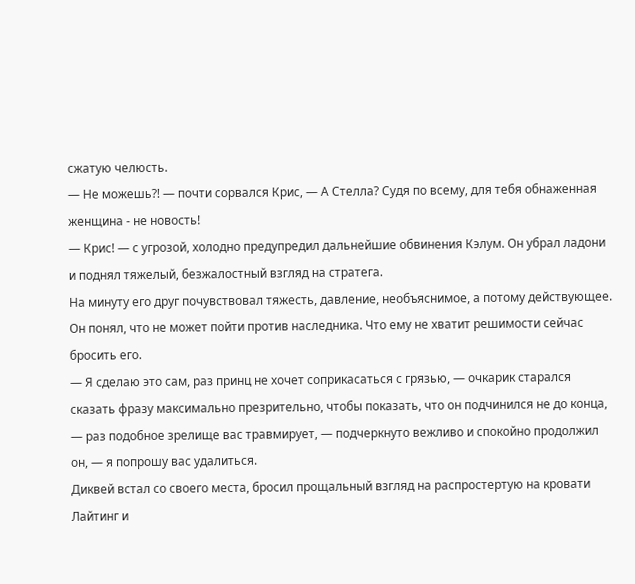сжатую челюсть.
— Не можешь?! — почти сорвался Крис, — А Стелла? Судя по всему, для тебя обнаженная женщина - не новость!
— Крис! — с угрозой, холодно предупредил дальнейшие обвинения Кэлум. Он убрал ладони и поднял тяжелый, безжалостный взгляд на стратега.
На минуту его друг почувствовал тяжесть, давление, необъяснимое, а потому действующее. Он понял, что не может пойти против наследника. Что ему не хватит решимости сейчас бросить его.
— Я сделаю это сам, раз принц не хочет соприкасаться с грязью, — очкарик старался сказать фразу максимально презрительно, чтобы показать, что он подчинился не до конца, — раз подобное зрелище вас травмирует, — подчеркнуто вежливо и спокойно продолжил он, — я попрошу вас удалиться.
Диквей встал со своего места, бросил прощальный взгляд на распростертую на кровати Лайтинг и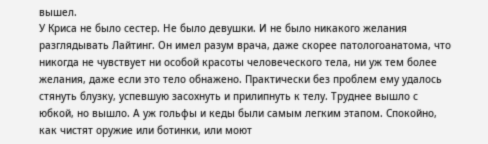вышел.
У Криса не было сестер. Не было девушки. И не было никакого желания разглядывать Лайтинг. Он имел разум врача, даже скорее патологоанатома, что никогда не чувствует ни особой красоты человеческого тела, ни уж тем более желания, даже если это тело обнажено. Практически без проблем ему удалось стянуть блузку, успевшую засохнуть и прилипнуть к телу. Труднее вышло с юбкой, но вышло. А уж гольфы и кеды были самым легким этапом. Спокойно, как чистят оружие или ботинки, или моют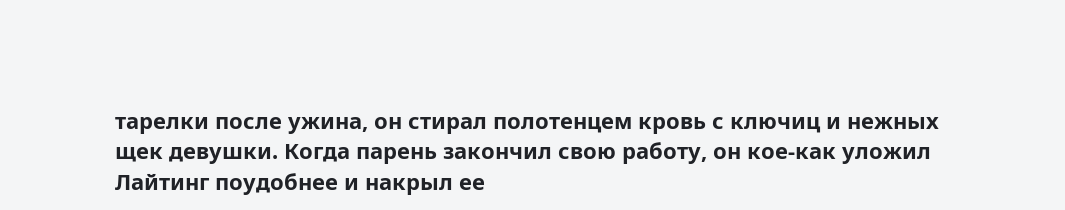тарелки после ужина, он стирал полотенцем кровь с ключиц и нежных щек девушки. Когда парень закончил свою работу, он кое-как уложил Лайтинг поудобнее и накрыл ее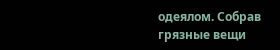одеялом. Собрав грязные вещи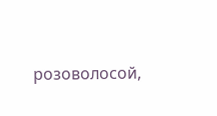розоволосой,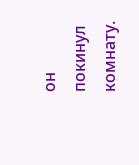он покинул комнату.